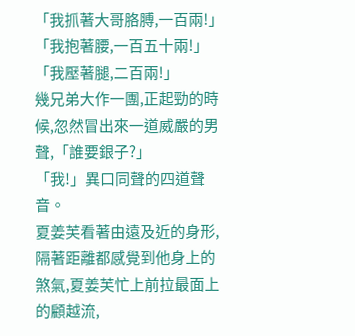「我抓著大哥胳膊,一百兩!」
「我抱著腰,一百五十兩!」
「我壓著腿,二百兩!」
幾兄弟大作一團,正起勁的時候,忽然冒出來一道威嚴的男聲,「誰要銀子?」
「我!」異口同聲的四道聲音。
夏姜芙看著由遠及近的身形,隔著距離都感覺到他身上的煞氣,夏姜芙忙上前拉最面上的顧越流,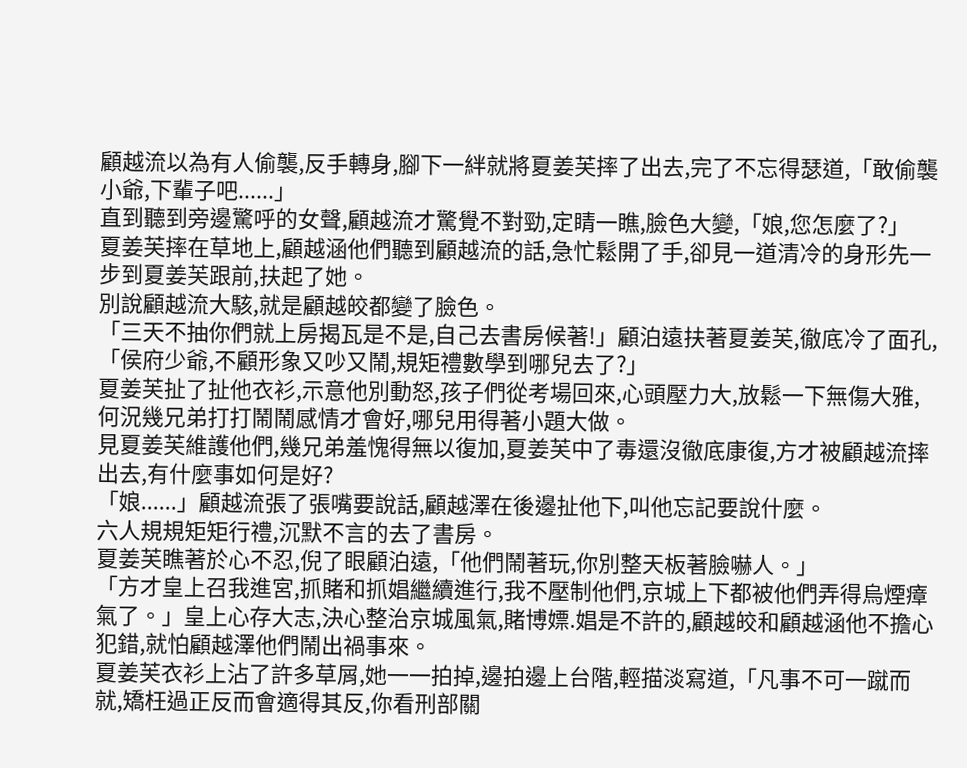顧越流以為有人偷襲,反手轉身,腳下一絆就將夏姜芙摔了出去,完了不忘得瑟道,「敢偷襲小爺,下輩子吧......」
直到聽到旁邊驚呼的女聲,顧越流才驚覺不對勁,定睛一瞧,臉色大變,「娘,您怎麼了?」
夏姜芙摔在草地上,顧越涵他們聽到顧越流的話,急忙鬆開了手,卻見一道清冷的身形先一步到夏姜芙跟前,扶起了她。
別說顧越流大駭,就是顧越皎都變了臉色。
「三天不抽你們就上房揭瓦是不是,自己去書房候著!」顧泊遠扶著夏姜芙,徹底冷了面孔,「侯府少爺,不顧形象又吵又鬧,規矩禮數學到哪兒去了?」
夏姜芙扯了扯他衣衫,示意他別動怒,孩子們從考場回來,心頭壓力大,放鬆一下無傷大雅,何況幾兄弟打打鬧鬧感情才會好,哪兒用得著小題大做。
見夏姜芙維護他們,幾兄弟羞愧得無以復加,夏姜芙中了毒還沒徹底康復,方才被顧越流摔出去,有什麼事如何是好?
「娘......」顧越流張了張嘴要說話,顧越澤在後邊扯他下,叫他忘記要說什麼。
六人規規矩矩行禮,沉默不言的去了書房。
夏姜芙瞧著於心不忍,倪了眼顧泊遠,「他們鬧著玩,你別整天板著臉嚇人。」
「方才皇上召我進宮,抓賭和抓娼繼續進行,我不壓制他們,京城上下都被他們弄得烏煙瘴氣了。」皇上心存大志,決心整治京城風氣,賭博嫖.娼是不許的,顧越皎和顧越涵他不擔心犯錯,就怕顧越澤他們鬧出禍事來。
夏姜芙衣衫上沾了許多草屑,她一一拍掉,邊拍邊上台階,輕描淡寫道,「凡事不可一蹴而就,矯枉過正反而會適得其反,你看刑部關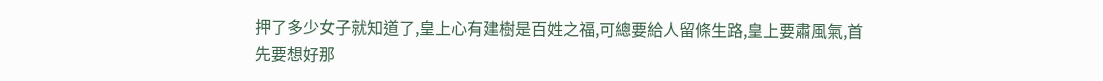押了多少女子就知道了,皇上心有建樹是百姓之福,可總要給人留條生路,皇上要肅風氣,首先要想好那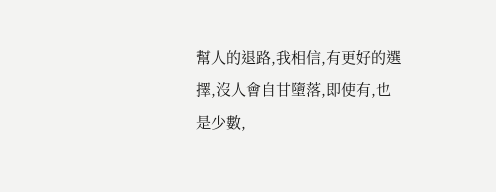幫人的退路,我相信,有更好的選擇,沒人會自甘墮落,即使有,也是少數,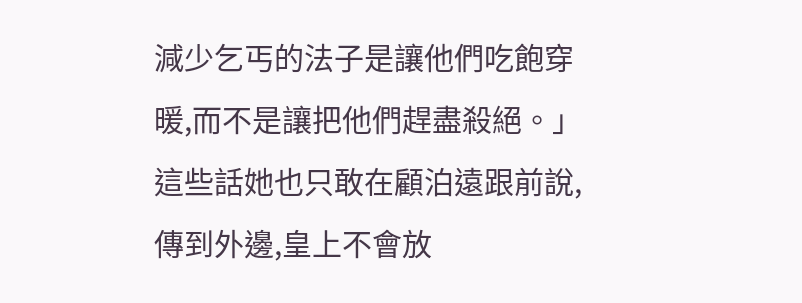減少乞丐的法子是讓他們吃飽穿暖,而不是讓把他們趕盡殺絕。」
這些話她也只敢在顧泊遠跟前說,傳到外邊,皇上不會放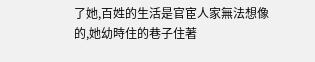了她,百姓的生活是官宦人家無法想像的,她幼時住的巷子住著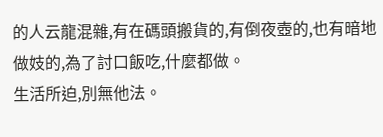的人云龍混雜,有在碼頭搬貨的,有倒夜壺的,也有暗地做妓的,為了討口飯吃,什麼都做。
生活所迫,別無他法。